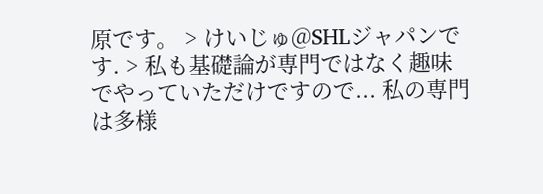原です。 > けいじゅ@SHLジャパンです. > 私も基礎論が専門ではなく趣味でやっていただけですので... 私の専門は多様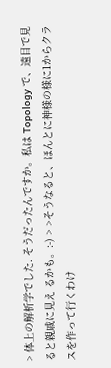> 体上の解析学でした. そうだったんですか。私は Topology で、遠目で見ると親戚に見え るかも。:-) > >そうなると、ほんとに神様の様に1からクラスを作って行くわけ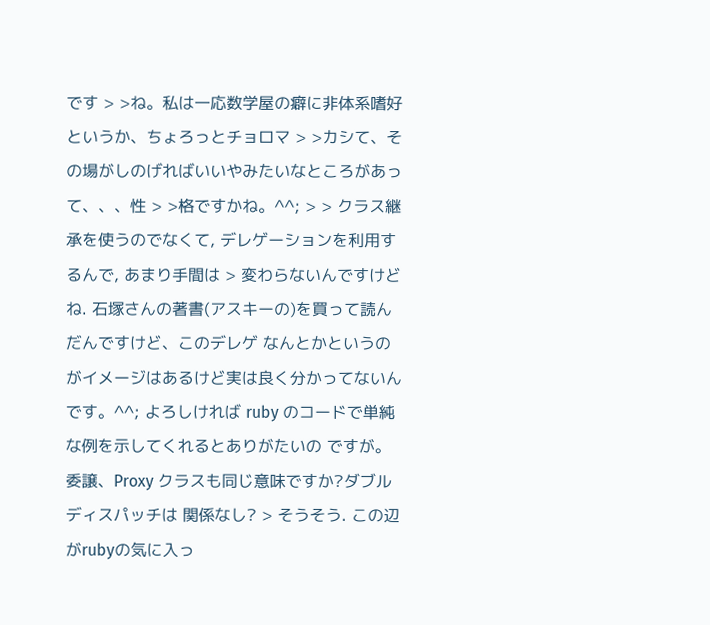です > >ね。私は一応数学屋の癖に非体系嗜好というか、ちょろっとチョロマ > >カシて、その場がしのげればいいやみたいなところがあって、、、性 > >格ですかね。^^; > > クラス継承を使うのでなくて, デレゲーションを利用するんで, あまり手間は > 変わらないんですけどね. 石塚さんの著書(アスキーの)を買って読んだんですけど、このデレゲ なんとかというのがイメージはあるけど実は良く分かってないんです。^^; よろしければ ruby のコードで単純な例を示してくれるとありがたいの ですが。委譲、Proxy クラスも同じ意味ですか?ダブルディスパッチは 関係なし? > そうそう. この辺がrubyの気に入っ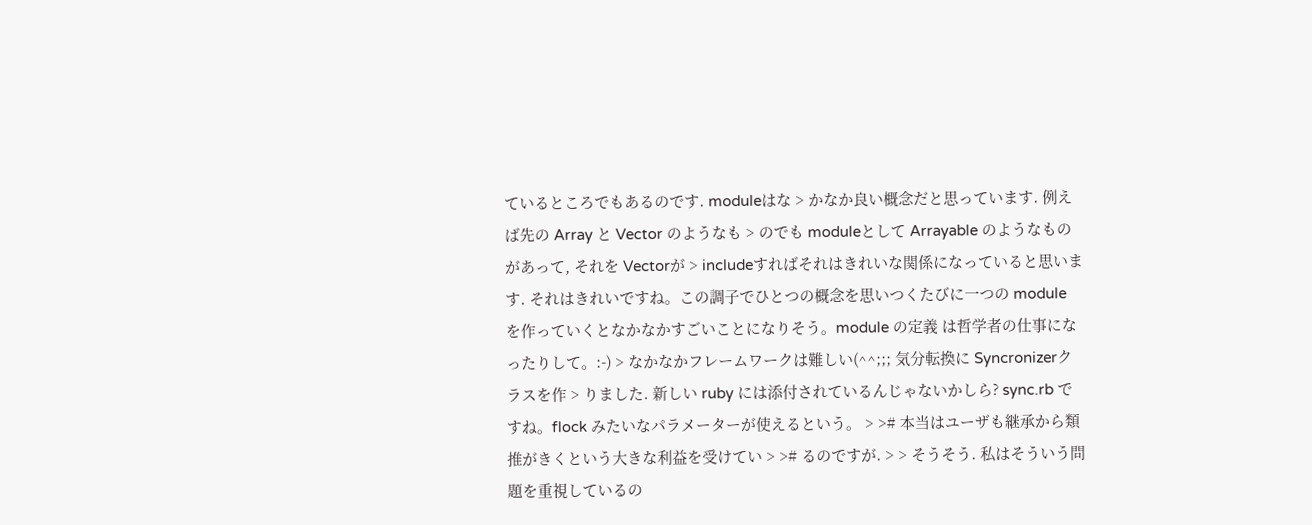ているところでもあるのです. moduleはな > かなか良い概念だと思っています. 例えば先の Array と Vector のようなも > のでも moduleとして Arrayable のようなものがあって, それを Vectorが > includeすればそれはきれいな関係になっていると思います. それはきれいですね。この調子でひとつの概念を思いつくたびに一つの module を作っていくとなかなかすごいことになりそう。module の定義 は哲学者の仕事になったりして。:-) > なかなかフレームワークは難しい(^^;;; 気分転換に Syncronizerクラスを作 > りました. 新しい ruby には添付されているんじゃないかしら? sync.rb ですね。flock みたいなパラメーターが使えるという。 > ># 本当はユーザも継承から類推がきくという大きな利益を受けてい > ># るのですが. > > そうそう. 私はそういう問題を重視しているの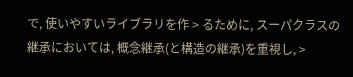で, 使いやすいライブラリを作 > るために, スーパクラスの継承においては, 概念継承(と構造の継承)を重視し, >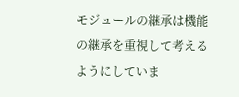モジュールの継承は機能の継承を重視して考えるようにしていま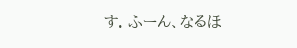す. ふーん、なるほ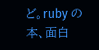ど。ruby の本、面白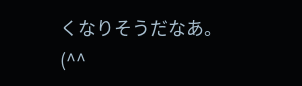くなりそうだなあ。(^^